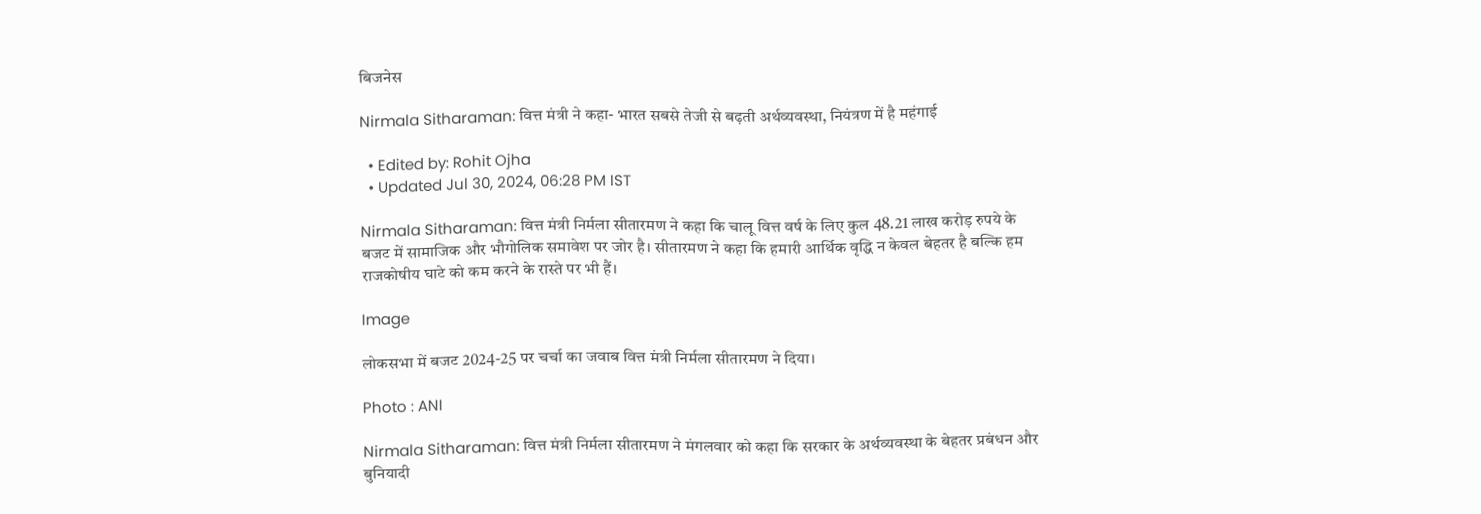बिजनेस

Nirmala Sitharaman: वित्त मंत्री ने कहा- भारत सबसे तेजी से बढ़ती अर्थव्यवस्था, नियंत्रण में है महंगाई

  • Edited by: Rohit Ojha
  • Updated Jul 30, 2024, 06:28 PM IST

Nirmala Sitharaman: वित्त मंत्री निर्मला सीतारमण ने कहा कि चालू वित्त वर्ष के लिए कुल 48.21 लाख करोड़ रुपये के बजट में सामाजिक और भौगोलिक समावेश पर जोर है। सीतारमण ने कहा कि हमारी आर्थिक वृद्धि न केवल बेहतर है बल्कि हम राजकोषीय घाटे को कम करने के रास्ते पर भी हैं।

Image

लोकसभा में बजट 2024-25 पर चर्चा का जवाब वित्त मंत्री निर्मला सीतारमण ने दिया।

Photo : ANI

Nirmala Sitharaman: वित्त मंत्री निर्मला सीतारमण ने मंगलवार को कहा कि सरकार के अर्थव्यवस्था के बेहतर प्रबंधन और बुनियादी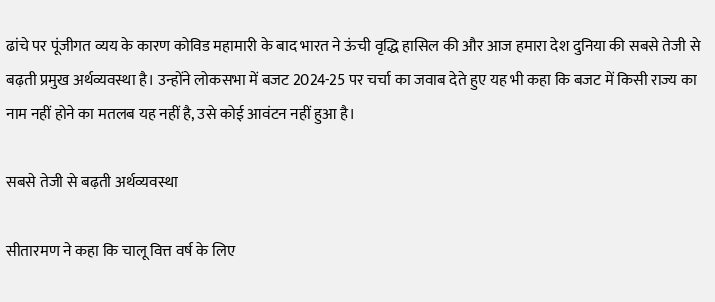ढांचे पर पूंजीगत व्यय के कारण कोविड महामारी के बाद भारत ने ऊंची वृद्धि हासिल की और आज हमारा देश दुनिया की सबसे तेजी से बढ़ती प्रमुख अर्थव्यवस्था है। उन्होंने लोकसभा में बजट 2024-25 पर चर्चा का जवाब देते हुए यह भी कहा कि बजट में किसी राज्य का नाम नहीं होने का मतलब यह नहीं है, उसे कोई आवंटन नहीं हुआ है।

सबसे तेजी से बढ़ती अर्थव्यवस्था

सीतारमण ने कहा कि चालू वित्त वर्ष के लिए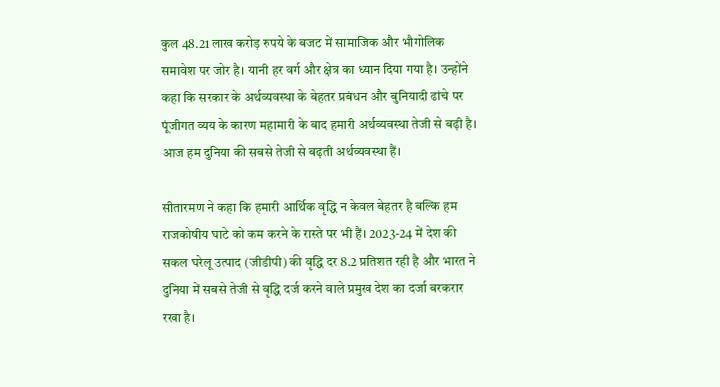कुल 48.21 लाख करोड़ रुपये के बजट में सामाजिक और भौगोलिक समावेश पर जोर है। यानी हर वर्ग और क्षेत्र का ध्यान दिया गया है। उन्होंने कहा कि सरकार के अर्थव्यवस्था के बेहतर प्रबंधन और बुनियादी ढांचे पर पूंजीगत व्यय के कारण महामारी के बाद हमारी अर्थव्यवस्था तेजी से बढ़ी है। आज हम दुनिया की सबसे तेजी से बढ़ती अर्थव्यवस्था हैं।

सीतारमण ने कहा कि हमारी आर्थिक वृद्धि न केवल बेहतर है बल्कि हम राजकोषीय घाटे को कम करने के रास्ते पर भी हैं। 2023-24 में देश की सकल घरेलू उत्पाद (जीडीपी) की वृद्धि दर 8.2 प्रतिशत रही है और भारत ने दुनिया में सबसे तेजी से वृद्धि दर्ज करने वाले प्रमुख देश का दर्जा बरकरार रखा है।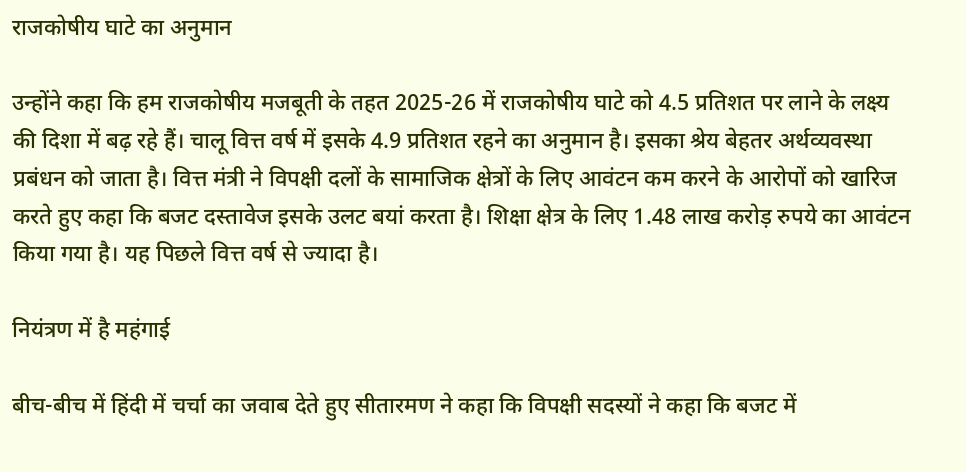राजकोषीय घाटे का अनुमान

उन्होंने कहा कि हम राजकोषीय मजबूती के तहत 2025-26 में राजकोषीय घाटे को 4.5 प्रतिशत पर लाने के लक्ष्य की दिशा में बढ़ रहे हैं। चालू वित्त वर्ष में इसके 4.9 प्रतिशत रहने का अनुमान है। इसका श्रेय बेहतर अर्थव्यवस्था प्रबंधन को जाता है। वित्त मंत्री ने विपक्षी दलों के सामाजिक क्षेत्रों के लिए आवंटन कम करने के आरोपों को खारिज करते हुए कहा कि बजट दस्तावेज इसके उलट बयां करता है। शिक्षा क्षेत्र के लिए 1.48 लाख करोड़ रुपये का आवंटन किया गया है। यह पिछले वित्त वर्ष से ज्यादा है।

नियंत्रण में है महंगाई

बीच-बीच में हिंदी में चर्चा का जवाब देते हुए सीतारमण ने कहा कि विपक्षी सदस्यों ने कहा कि बजट में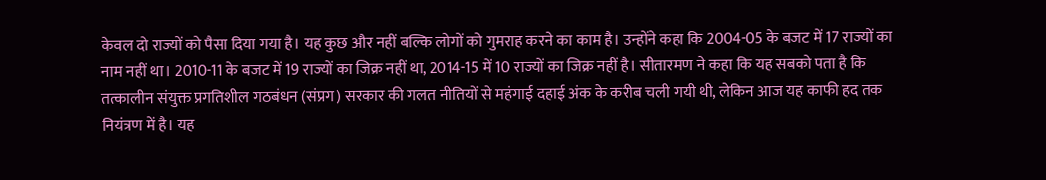केवल दो राज्यों को पैसा दिया गया है। यह कुछ और नहीं बल्कि लोगों को गुमराह करने का काम है। उन्होंने कहा कि 2004-05 के बजट में 17 राज्यों का नाम नहीं था। 2010-11 के बजट में 19 राज्यों का जिक्र नहीं था, 2014-15 में 10 राज्यों का जिक्र नहीं है। सीतारमण ने कहा कि यह सबको पता है कि तत्कालीन संयुक्त प्रगतिशील गठबंधन (संप्रग) सरकार की गलत नीतियों से महंगाई दहाई अंक के करीब चली गयी थी, लेकिन आज यह काफी हद तक नियंत्रण में है। यह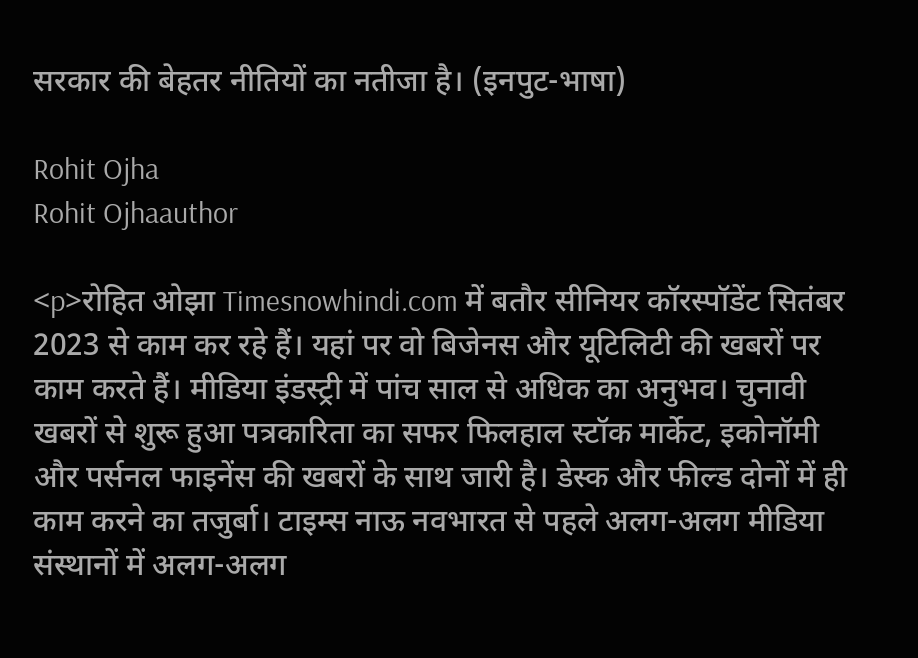सरकार की बेहतर नीतियों का नतीजा है। (इनपुट-भाषा)

Rohit Ojha
Rohit Ojhaauthor

<p>रोहित ओझा Timesnowhindi.com में बतौर सीनियर कॉरस्पॉडेंट सितंबर 2023 से काम कर रहे हैं। यहां पर वो बिजेनस और यूटिलिटी की खबरों पर काम करते हैं। मीडिया इंडस्ट्री में पांच साल से अधिक का अनुभव। चुनावी खबरों से शुरू हुआ पत्रकारिता का सफर फिलहाल स्टॉक मार्केट, इकोनॉमी और पर्सनल फाइनेंस की खबरों के साथ जारी है। डेस्क और फील्ड दोनों में ही काम करने का तजुर्बा। टाइम्स नाऊ नवभारत से पहले अलग-अलग मीडिया संस्थानों में अलग-अलग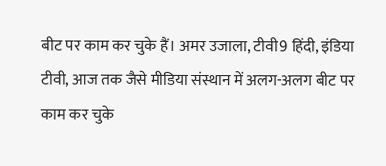बीट पर काम कर चुके हैं। अमर उजाला, टीवी9 हिंदी, इंडिया टीवी, आज तक जैसे मीडिया संस्थान में अलग-अलग बीट पर काम कर चुके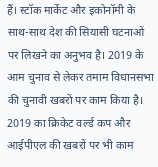हैं। स्टॉक मार्केट और इकोनॉमी के साथ-साथ देश की सियासी घटनाओं पर लिखने का अनुभव है। 2019 के आम चुनाव से लेकर तमाम विधानसभा की चुनावी खबरों पर काम किया है। 2019 का क्रिकेट वर्ल्ड कप और आईपीएल की खबरों पर भी काम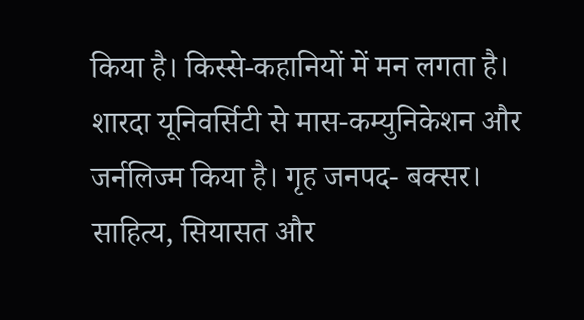किया है। किस्से-कहानियों में मन लगता है। शारदा यूनिवर्सिटी से मास-कम्युनिकेशन और जर्नलिज्म किया है। गृह जनपद- बक्सर। साहित्य, सियासत और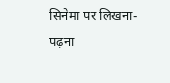सिनेमा पर लिखना-पढ़ना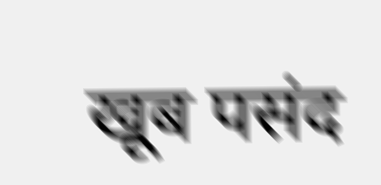खूब पसंद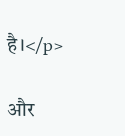है।</p>

और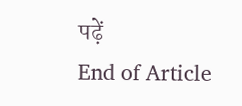पढ़ें
End of Article